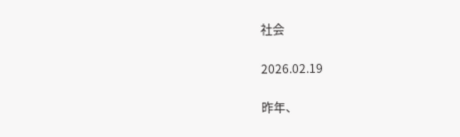社会

2026.02.19

昨年、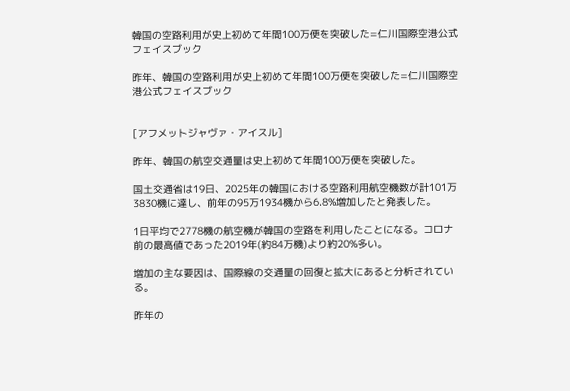韓国の空路利用が史上初めて年間100万便を突破した=仁川国際空港公式フェイスブック

昨年、韓国の空路利用が史上初めて年間100万便を突破した=仁川国際空港公式フェイスブック


[アフメットジャヴァ・アイスル]

昨年、韓国の航空交通量は史上初めて年間100万便を突破した。

国土交通省は19日、2025年の韓国における空路利用航空機数が計101万3830機に達し、前年の95万1934機から6.8%増加したと発表した。

1日平均で2778機の航空機が韓国の空路を利用したことになる。コロナ前の最高値であった2019年(約84万機)より約20%多い。

増加の主な要因は、国際線の交通量の回復と拡大にあると分析されている。

昨年の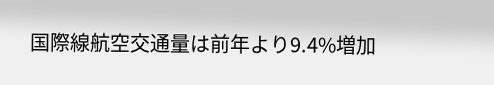国際線航空交通量は前年より9.4%増加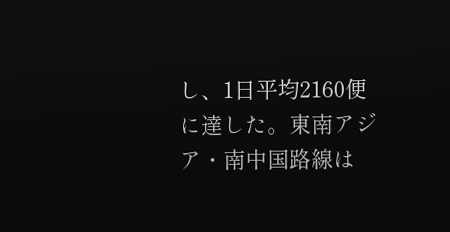し、1日平均2160便に達した。東南アジア・南中国路線は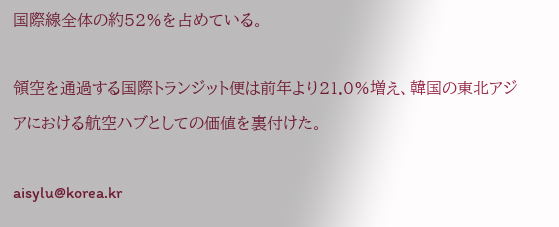国際線全体の約52%を占めている。

領空を通過する国際トランジット便は前年より21.0%増え、韓国の東北アジアにおける航空ハブとしての価値を裏付けた。

aisylu@korea.kr